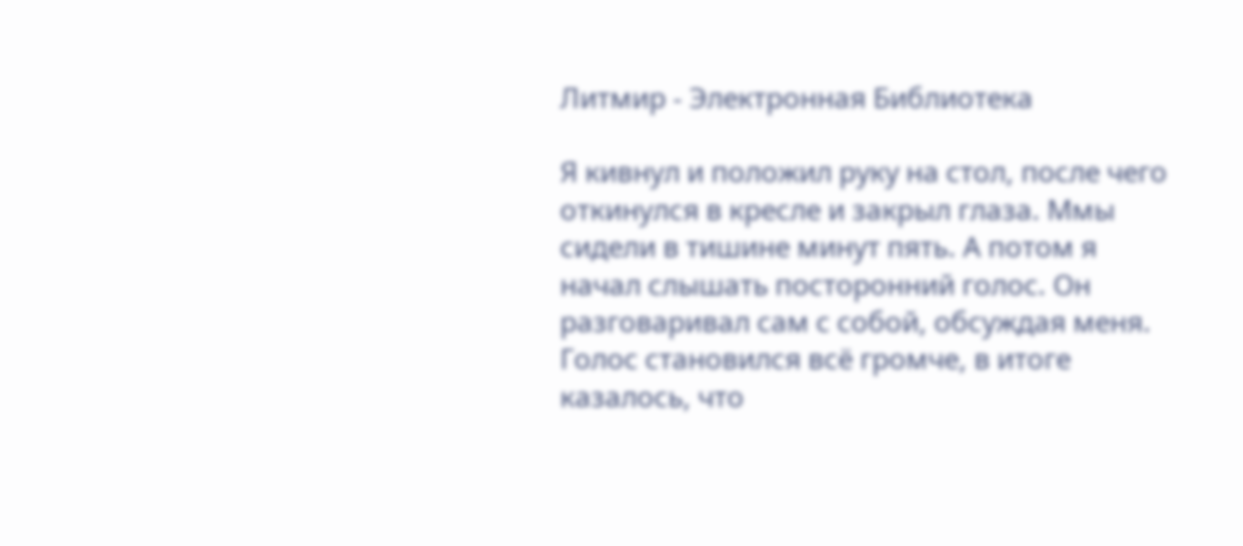Литмир - Электронная Библиотека

Я кивнул и положил руку на стол, после чего откинулся в кресле и закрыл глаза. Ммы сидели в тишине минут пять. А потом я начал слышать посторонний голос. Он разговаривал сам с собой, обсуждая меня. Голос становился всё громче, в итоге казалось, что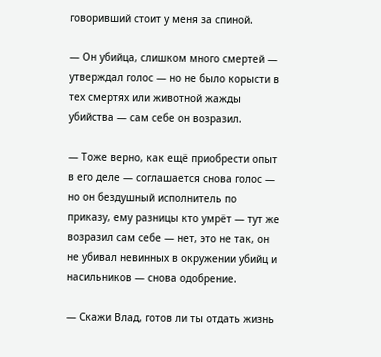говоривший стоит у меня за спиной.

— Он убийца, слишком много смертей — утверждал голос — но не было корысти в тех смертях или животной жажды убийства — сам себе он возразил.

— Тоже верно, как ещё приобрести опыт в его деле — соглашается снова голос — но он бездушный исполнитель по приказу, ему разницы кто умрёт — тут же возразил сам себе — нет, это не так, он не убивал невинных в окружении убийц и насильников — снова одобрение.

— Скажи Влад, готов ли ты отдать жизнь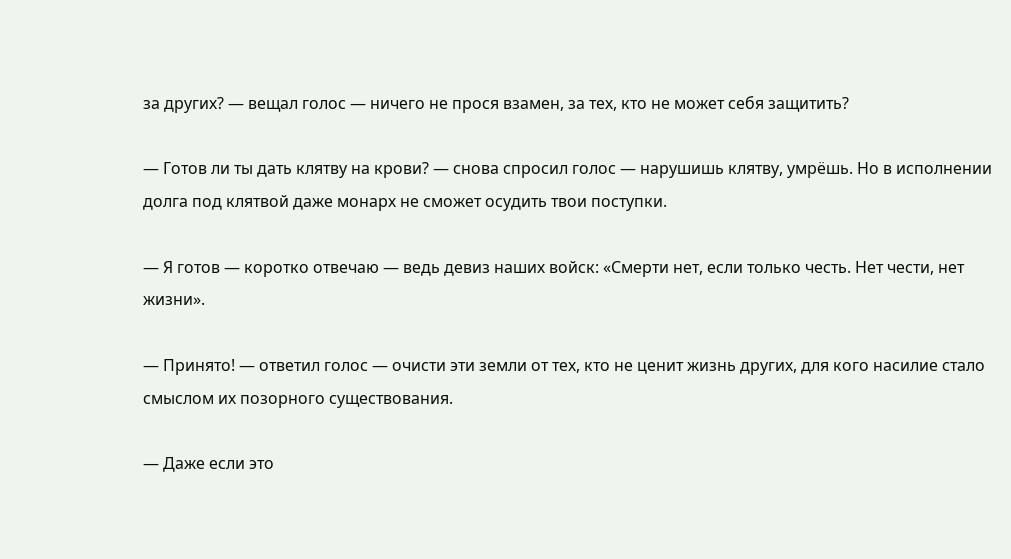за других? — вещал голос — ничего не прося взамен, за тех, кто не может себя защитить?

— Готов ли ты дать клятву на крови? — снова спросил голос — нарушишь клятву, умрёшь. Но в исполнении долга под клятвой даже монарх не сможет осудить твои поступки.

— Я готов — коротко отвечаю — ведь девиз наших войск: «Смерти нет, если только честь. Нет чести, нет жизни».

— Принято! — ответил голос — очисти эти земли от тех, кто не ценит жизнь других, для кого насилие стало смыслом их позорного существования.

— Даже если это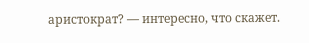аристократ? — интересно, что скажет.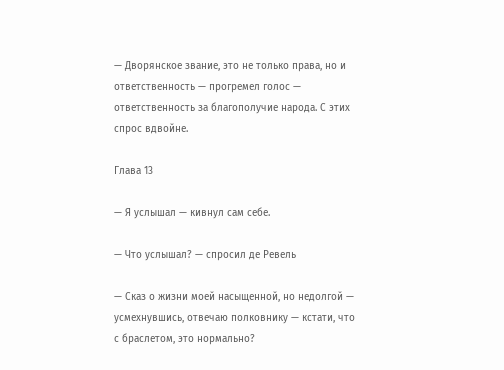— Дворянское звание, это не только права, но и ответственность — прогремел голос — ответственность за благополучие народа. С этих спрос вдвойне.

Глава 13

— Я услышал — кивнул сам себе.

— Что услышал? — спросил де Ревель

— Сказ о жизни моей насыщенной, но недолгой — усмехнувшись, отвечаю полковнику — кстати, что с браслетом, это нормально?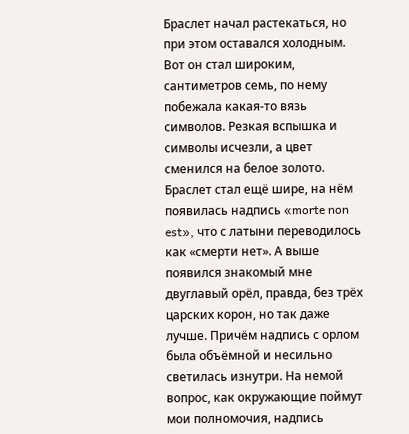Браслет начал растекаться, но при этом оставался холодным. Вот он стал широким, сантиметров семь, по нему побежала какая-то вязь символов. Резкая вспышка и символы исчезли, а цвет сменился на белое золото. Браслет стал ещё шире, на нём появилась надпись «morte non est», что с латыни переводилось как «смерти нет». А выше появился знакомый мне двуглавый орёл, правда, без трёх царских корон, но так даже лучше. Причём надпись с орлом была объёмной и несильно светилась изнутри. На немой вопрос, как окружающие поймут мои полномочия, надпись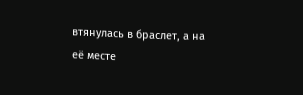втянулась в браслет, а на её месте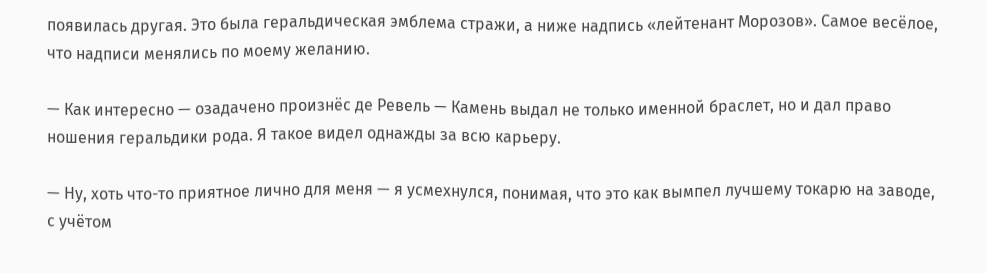появилась другая. Это была геральдическая эмблема стражи, а ниже надпись «лейтенант Морозов». Самое весёлое, что надписи менялись по моему желанию.

— Как интересно — озадачено произнёс де Ревель — Камень выдал не только именной браслет, но и дал право ношения геральдики рода. Я такое видел однажды за всю карьеру.

— Ну, хоть что-то приятное лично для меня — я усмехнулся, понимая, что это как вымпел лучшему токарю на заводе, с учётом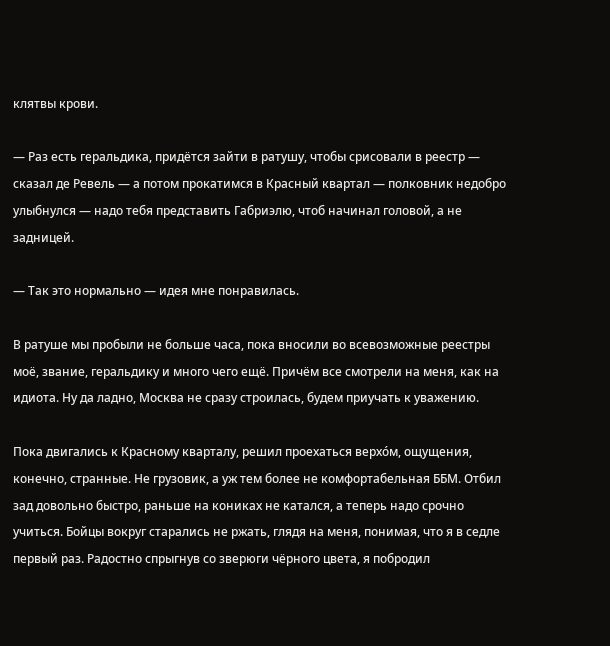клятвы крови.

— Раз есть геральдика, придётся зайти в ратушу, чтобы срисовали в реестр — сказал де Ревель — а потом прокатимся в Красный квартал — полковник недобро улыбнулся — надо тебя представить Габриэлю, чтоб начинал головой, а не задницей.

— Так это нормально — идея мне понравилась.

В ратуше мы пробыли не больше часа, пока вносили во всевозможные реестры моё, звание, геральдику и много чего ещё. Причём все смотрели на меня, как на идиота. Ну да ладно, Москва не сразу строилась, будем приучать к уважению.

Пока двигались к Красному кварталу, решил проехаться верхо́м, ощущения, конечно, странные. Не грузовик, а уж тем более не комфортабельная ББМ. Отбил зад довольно быстро, раньше на кониках не катался, а теперь надо срочно учиться. Бойцы вокруг старались не ржать, глядя на меня, понимая, что я в седле первый раз. Радостно спрыгнув со зверюги чёрного цвета, я побродил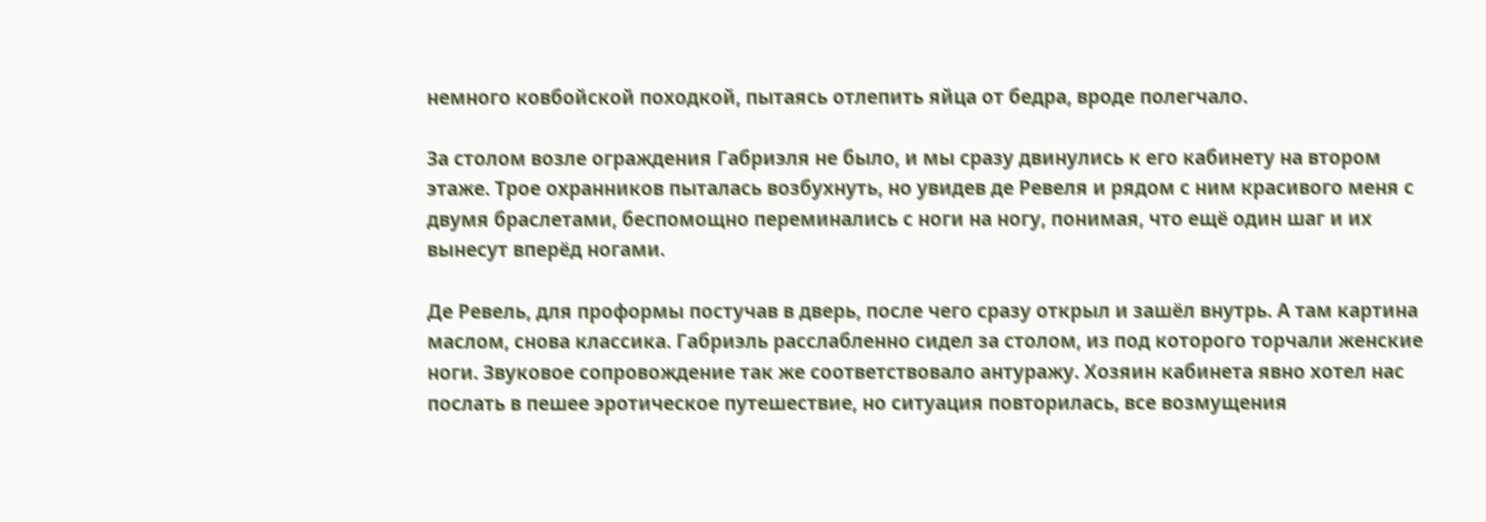немного ковбойской походкой, пытаясь отлепить яйца от бедра, вроде полегчало.

За столом возле ограждения Габриэля не было, и мы сразу двинулись к его кабинету на втором этаже. Трое охранников пыталась возбухнуть, но увидев де Ревеля и рядом с ним красивого меня с двумя браслетами, беспомощно переминались с ноги на ногу, понимая, что ещё один шаг и их вынесут вперёд ногами.

Де Ревель, для проформы постучав в дверь, после чего сразу открыл и зашёл внутрь. А там картина маслом, снова классика. Габриэль расслабленно сидел за столом, из под которого торчали женские ноги. Звуковое сопровождение так же соответствовало антуражу. Хозяин кабинета явно хотел нас послать в пешее эротическое путешествие, но ситуация повторилась, все возмущения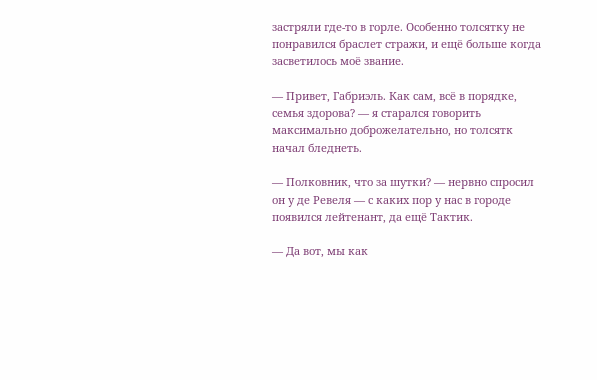застряли где-то в горле. Особенно толсятку не понравился браслет стражи, и ещё больше когда засветилось моё звание.

— Привет, Габриэль. Как сам, всё в порядке, семья здорова? — я старался говорить максимально доброжелательно, но толсятк начал бледнеть.

— Полковник, что за шутки? — нервно спросил он у де Ревеля — с каких пор у нас в городе появился лейтенант, да ещё Тактик.

— Да вот, мы как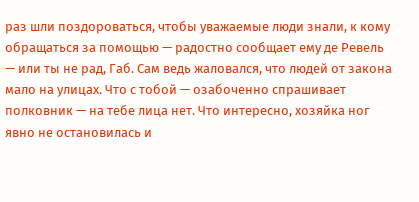раз шли поздороваться, чтобы уважаемые люди знали, к кому обращаться за помощью — радостно сообщает ему де Ревель — или ты не рад, Габ. Сам ведь жаловался, что людей от закона мало на улицах. Что с тобой — озабоченно спрашивает полковник — на тебе лица нет. Что интересно, хозяйка ног явно не остановилась и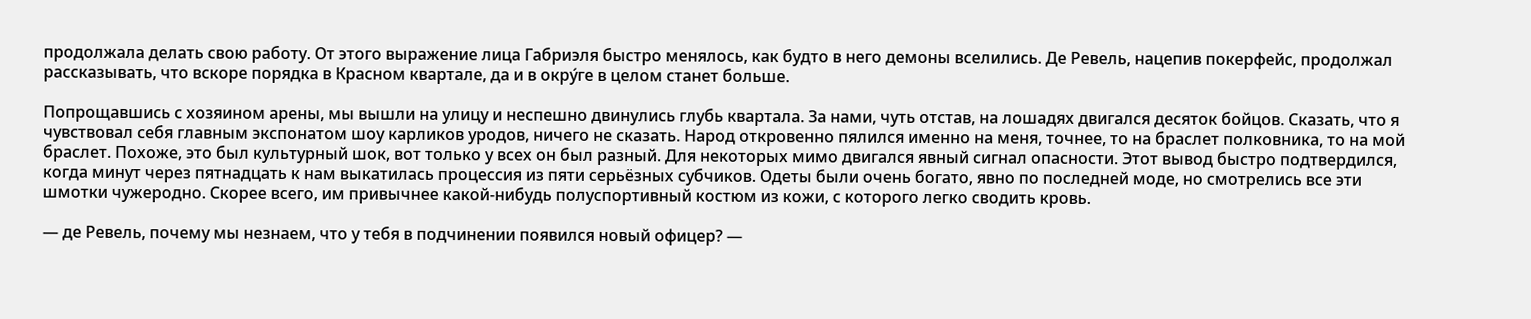продолжала делать свою работу. От этого выражение лица Габриэля быстро менялось, как будто в него демоны вселились. Де Ревель, нацепив покерфейс, продолжал рассказывать, что вскоре порядка в Красном квартале, да и в окру́ге в целом станет больше.

Попрощавшись с хозяином арены, мы вышли на улицу и неспешно двинулись глубь квартала. За нами, чуть отстав, на лошадях двигался десяток бойцов. Сказать, что я чувствовал себя главным экспонатом шоу карликов уродов, ничего не сказать. Народ откровенно пялился именно на меня, точнее, то на браслет полковника, то на мой браслет. Похоже, это был культурный шок, вот только у всех он был разный. Для некоторых мимо двигался явный сигнал опасности. Этот вывод быстро подтвердился, когда минут через пятнадцать к нам выкатилась процессия из пяти серьёзных субчиков. Одеты были очень богато, явно по последней моде, но смотрелись все эти шмотки чужеродно. Скорее всего, им привычнее какой-нибудь полуспортивный костюм из кожи, с которого легко сводить кровь.

— де Ревель, почему мы незнаем, что у тебя в подчинении появился новый офицер? —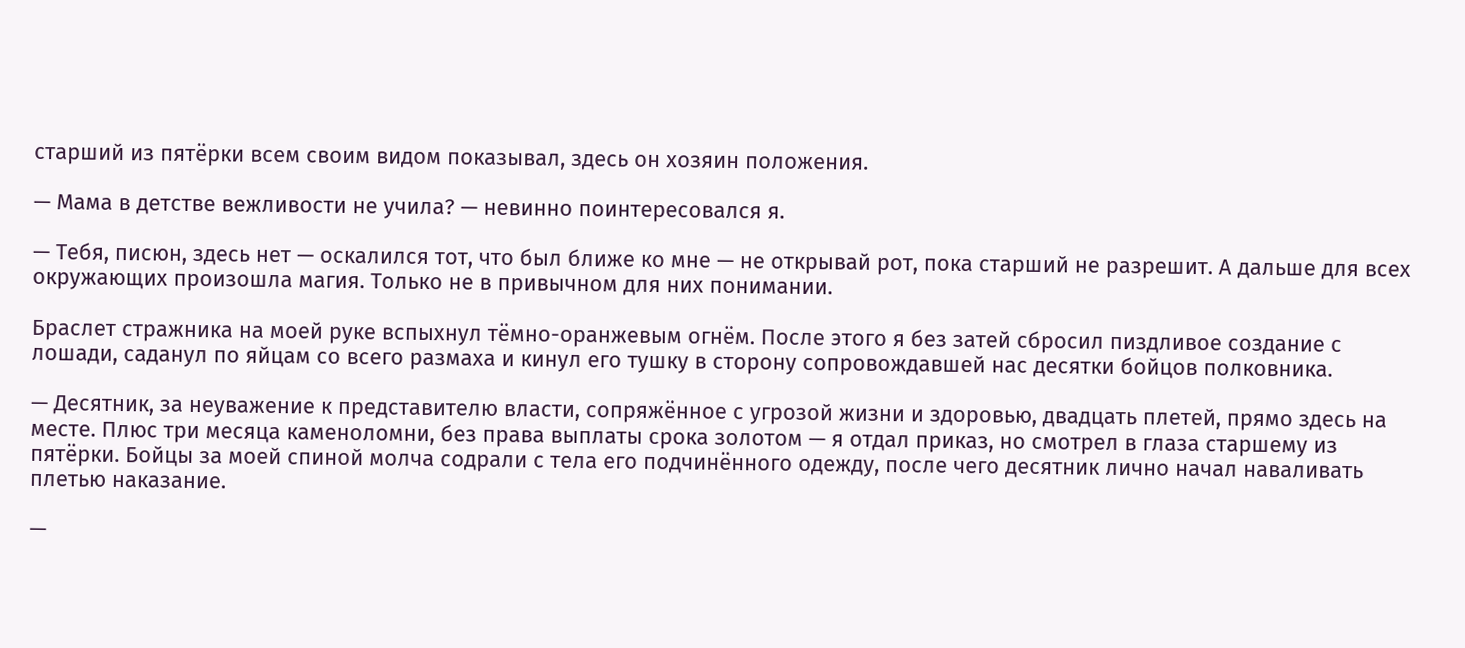старший из пятёрки всем своим видом показывал, здесь он хозяин положения.

— Мама в детстве вежливости не учила? — невинно поинтересовался я.

— Тебя, писюн, здесь нет — оскалился тот, что был ближе ко мне — не открывай рот, пока старший не разрешит. А дальше для всех окружающих произошла магия. Только не в привычном для них понимании.

Браслет стражника на моей руке вспыхнул тёмно-оранжевым огнём. После этого я без затей сбросил пиздливое создание с лошади, саданул по яйцам со всего размаха и кинул его тушку в сторону сопровождавшей нас десятки бойцов полковника.

— Десятник, за неуважение к представителю власти, сопряжённое с угрозой жизни и здоровью, двадцать плетей, прямо здесь на месте. Плюс три месяца каменоломни, без права выплаты срока золотом — я отдал приказ, но смотрел в глаза старшему из пятёрки. Бойцы за моей спиной молча содрали с тела его подчинённого одежду, после чего десятник лично начал наваливать плетью наказание.

—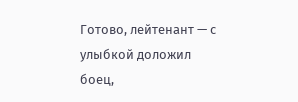Готово, лейтенант — с улыбкой доложил боец,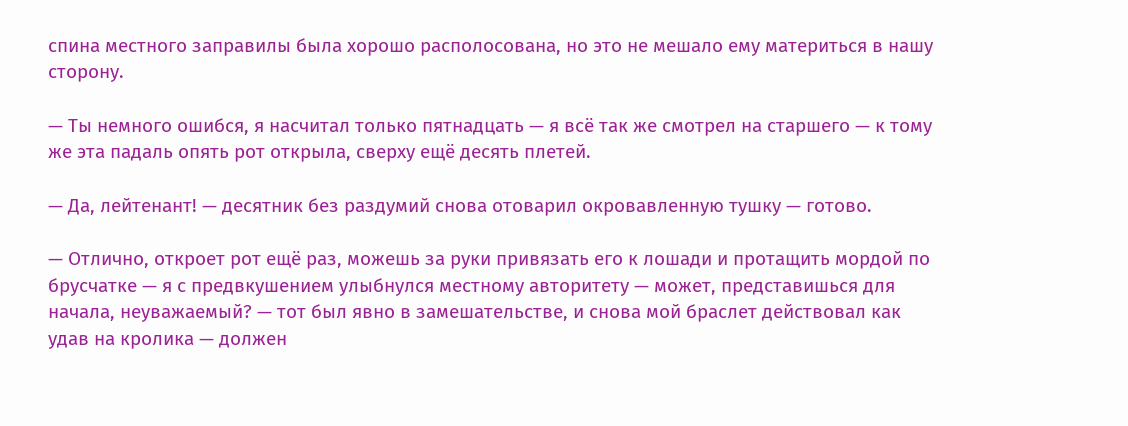спина местного заправилы была хорошо располосована, но это не мешало ему материться в нашу сторону.

— Ты немного ошибся, я насчитал только пятнадцать — я всё так же смотрел на старшего — к тому же эта падаль опять рот открыла, сверху ещё десять плетей.

— Да, лейтенант! — десятник без раздумий снова отоварил окровавленную тушку — готово.

— Отлично, откроет рот ещё раз, можешь за руки привязать его к лошади и протащить мордой по брусчатке — я с предвкушением улыбнулся местному авторитету — может, представишься для начала, неуважаемый? — тот был явно в замешательстве, и снова мой браслет действовал как удав на кролика — должен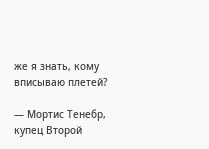же я знать, кому вписываю плетей?

— Мортис Тенебр, купец Второй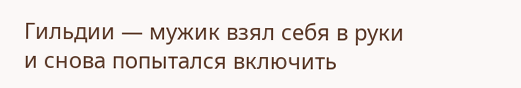Гильдии — мужик взял себя в руки и снова попытался включить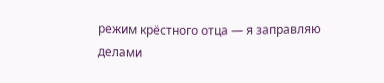режим крёстного отца — я заправляю делами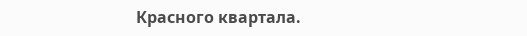Красного квартала.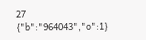27
{"b":"964043","o":1}